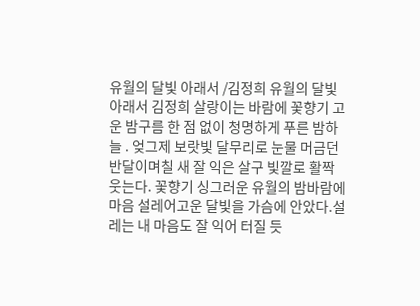유월의 달빛 아래서 /김정희 유월의 달빛 아래서 김정희 살랑이는 바람에 꽃향기 고운 밤구름 한 점 없이 청명하게 푸른 밤하늘 . 엊그제 보랏빛 달무리로 눈물 머금던 반달이며칠 새 잘 익은 살구 빛깔로 활짝 웃는다. 꽃향기 싱그러운 유월의 밤바람에 마음 설레어고운 달빛을 가슴에 안았다.설레는 내 마음도 잘 익어 터질 듯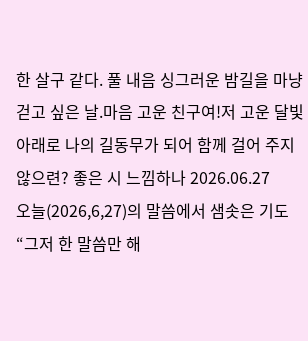한 살구 같다. 풀 내음 싱그러운 밤길을 마냥 걷고 싶은 날.마음 고운 친구여!저 고운 달빛 아래로 나의 길동무가 되어 함께 걸어 주지 않으련? 좋은 시 느낌하나 2026.06.27
오늘(2026,6,27)의 말씀에서 샘솟은 기도 “그저 한 말씀만 해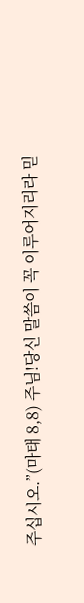주십시오.”(마태 8,8) 주님!당신 말씀이 꼭 이루어지리라 믿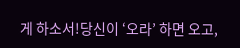게 하소서!당신이 ‘오라’ 하면 오고,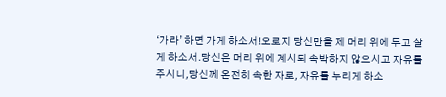‘가라’ 하면 가게 하소서!오로지 당신만을 제 머리 위에 두고 살게 하소서.당신은 머리 위에 계시되 속박하지 않으시고 자유를 주시니,당신께 온전히 속한 자로, 자유를 누리게 하소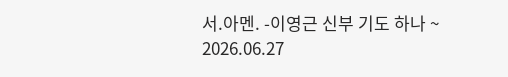서.아멘. -이영근 신부 기도 하나 ~ 2026.06.27